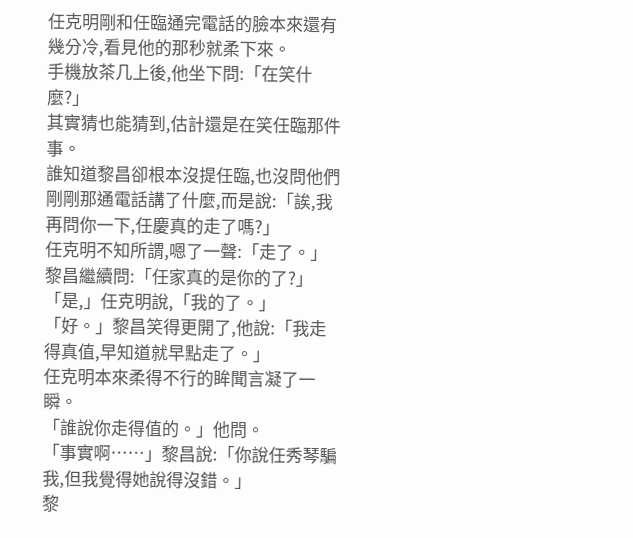任克明剛和任臨通完電話的臉本來還有幾分冷,看見他的那秒就柔下來。
手機放茶几上後,他坐下問:「在笑什麼?」
其實猜也能猜到,估計還是在笑任臨那件事。
誰知道黎昌卻根本沒提任臨,也沒問他們剛剛那通電話講了什麼,而是說:「誒,我再問你一下,任慶真的走了嗎?」
任克明不知所謂,嗯了一聲:「走了。」
黎昌繼續問:「任家真的是你的了?」
「是,」任克明說,「我的了。」
「好。」黎昌笑得更開了,他說:「我走得真值,早知道就早點走了。」
任克明本來柔得不行的眸聞言凝了一瞬。
「誰說你走得值的。」他問。
「事實啊……」黎昌說:「你說任秀琴騙我,但我覺得她說得沒錯。」
黎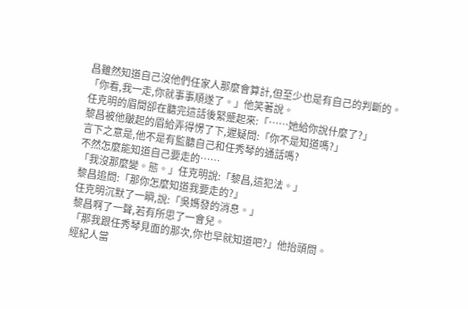昌雖然知道自己沒他們任家人那麼會算計,但至少也是有自己的判斷的。
「你看,我一走,你就事事順遂了。」他笑著說。
任克明的眉間卻在聽完這話後緊蹙起來:「……她給你說什麼了?」
黎昌被他皺起的眉給弄得愣了下,遲疑問:「你不是知道嗎?」
言下之意是,他不是有監聽自己和任秀琴的通話嗎?
不然怎麼能知道自己要走的……
「我沒那麼變。態。」任克明說:「黎昌,這犯法。」
黎昌追問:「那你怎麼知道我要走的?」
任克明沉默了一瞬,說:「吳媽發的消息。」
黎昌啊了一聲,若有所思了一會兒。
「那我跟任秀琴見面的那次,你也早就知道吧?」他抬頭問。
經紀人當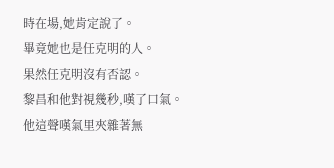時在場,她肯定說了。
畢竟她也是任克明的人。
果然任克明沒有否認。
黎昌和他對視幾秒,嘆了口氣。
他這聲嘆氣里夾雜著無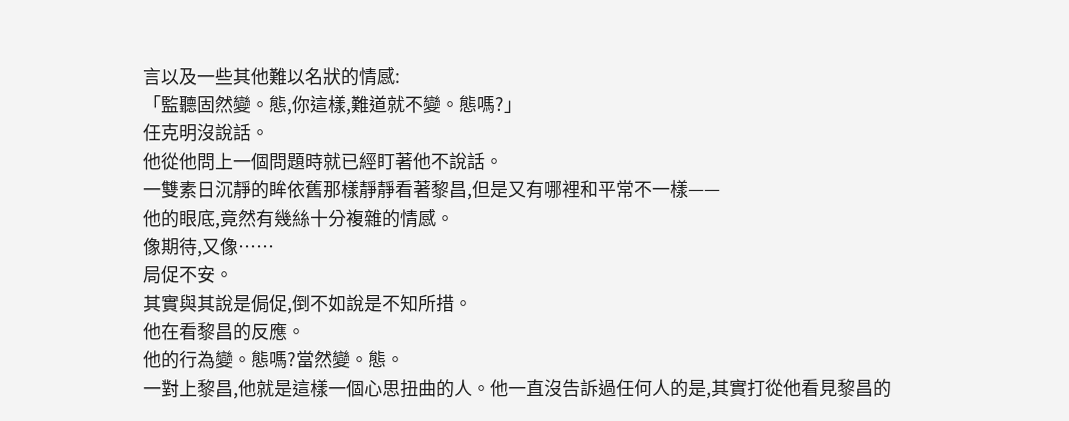言以及一些其他難以名狀的情感:
「監聽固然變。態,你這樣,難道就不變。態嗎?」
任克明沒說話。
他從他問上一個問題時就已經盯著他不說話。
一雙素日沉靜的眸依舊那樣靜靜看著黎昌,但是又有哪裡和平常不一樣——
他的眼底,竟然有幾絲十分複雜的情感。
像期待,又像……
局促不安。
其實與其說是侷促,倒不如說是不知所措。
他在看黎昌的反應。
他的行為變。態嗎?當然變。態。
一對上黎昌,他就是這樣一個心思扭曲的人。他一直沒告訴過任何人的是,其實打從他看見黎昌的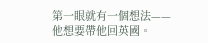第一眼就有一個想法——
他想要帶他回英國。